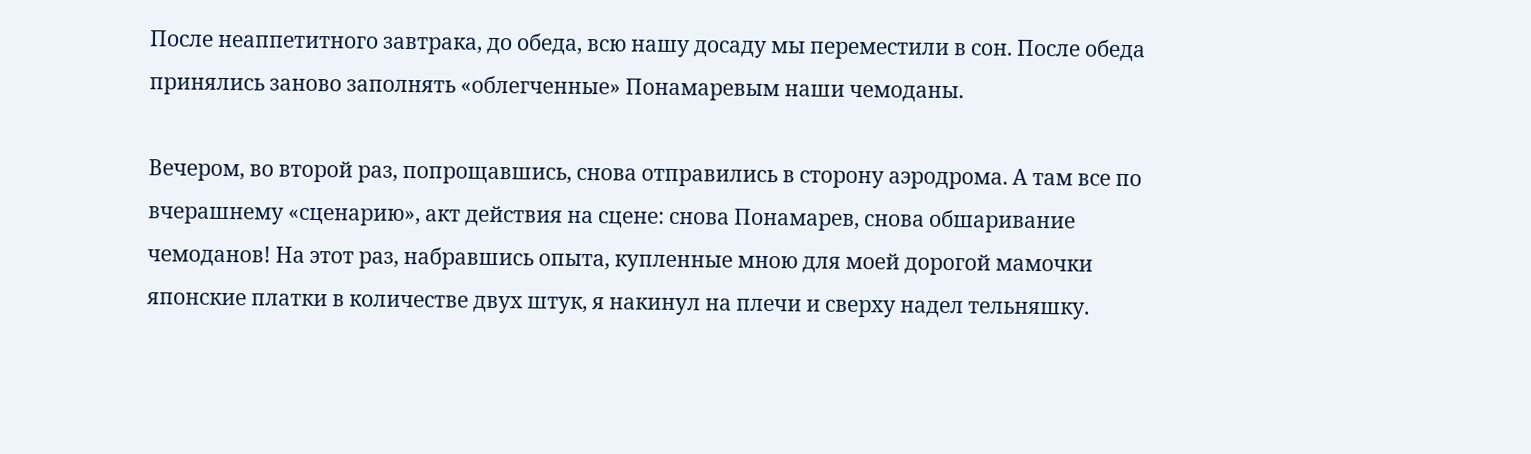После неаппетитного завтрака, до обеда, всю нашу досаду мы переместили в сон. После обеда принялись заново заполнять «облегченные» Понамаревым наши чемоданы.

Вечером, во второй раз, попрощавшись, снова отправились в сторону аэродрома. А там все по вчерашнему «сценарию», акт действия на сцене: снова Понамарев, снова обшаривание чемоданов! На этот раз, набравшись опыта, купленные мною для моей дорогой мамочки японские платки в количестве двух штук, я накинул на плечи и сверху надел тельняшку.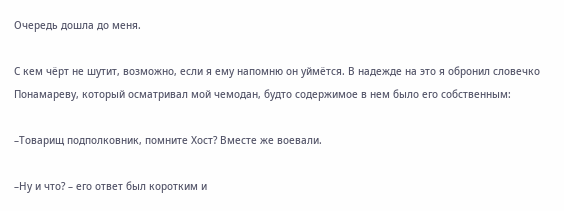Очередь дошла до меня.

С кем чёрт не шутит, возможно, если я ему напомню он уймётся. В надежде на это я обронил словечко Понамареву, который осматривал мой чемодан, будто содержимое в нем было его собственным:

–Товарищ подполковник, помните Хост? Вместе же воевали.

–Ну и что? – его ответ был коротким и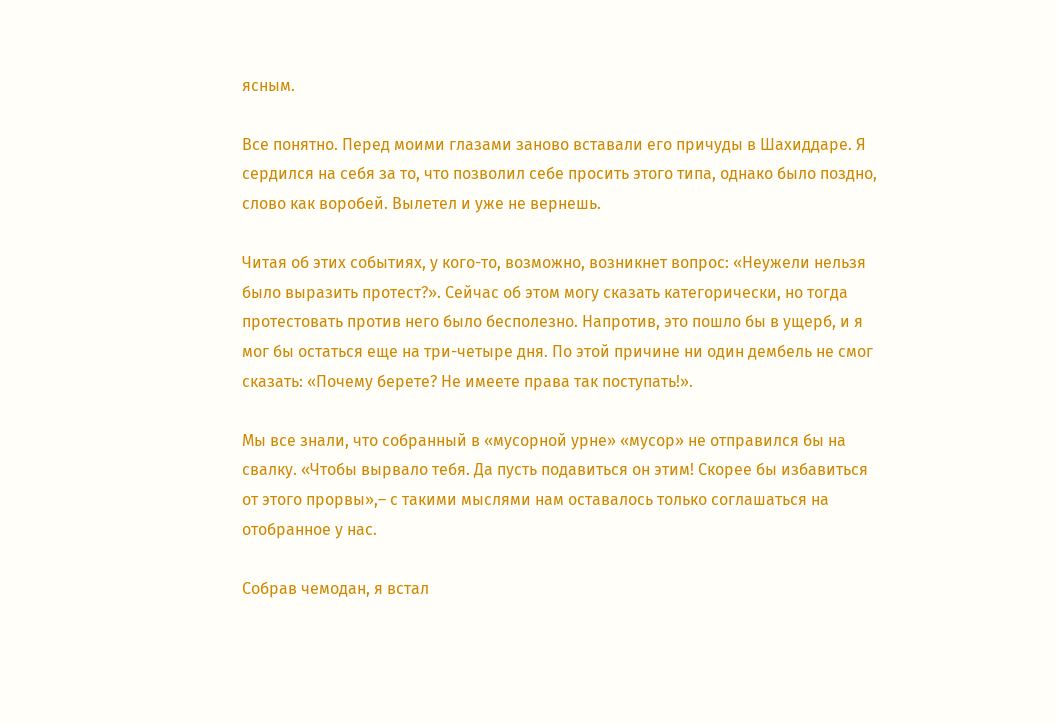ясным.

Все понятно. Перед моими глазами заново вставали его причуды в Шахиддаре. Я сердился на себя за то, что позволил себе просить этого типа, однако было поздно, слово как воробей. Вылетел и уже не вернешь.

Читая об этих событиях, у кого-то, возможно, возникнет вопрос: «Неужели нельзя было выразить протест?». Сейчас об этом могу сказать категорически, но тогда протестовать против него было бесполезно. Напротив, это пошло бы в ущерб, и я мог бы остаться еще на три-четыре дня. По этой причине ни один дембель не смог сказать: «Почему берете? Не имеете права так поступать!».

Мы все знали, что собранный в «мусорной урне» «мусор» не отправился бы на свалку. «Чтобы вырвало тебя. Да пусть подавиться он этим! Скорее бы избавиться от этого прорвы»,– с такими мыслями нам оставалось только соглашаться на отобранное у нас.

Собрав чемодан, я встал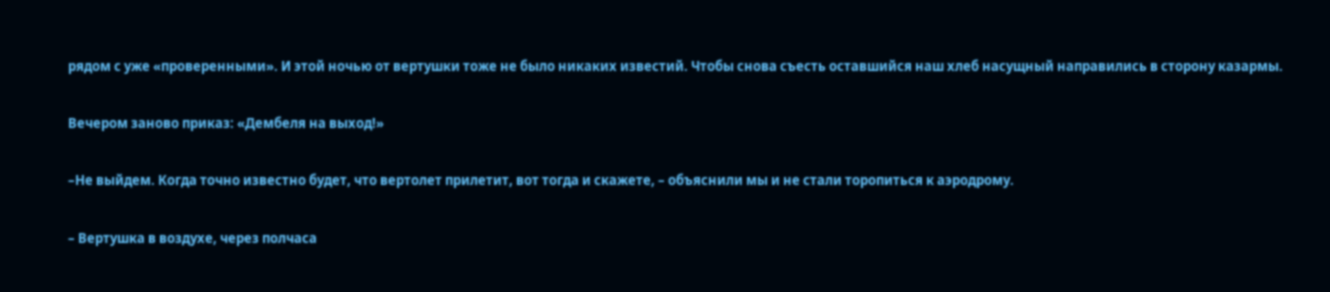рядом с уже «проверенными». И этой ночью от вертушки тоже не было никаких известий. Чтобы снова съесть оставшийся наш хлеб насущный направились в сторону казармы.

Вечером заново приказ: «Дембеля на выход!»

–Не выйдем. Когда точно известно будет, что вертолет прилетит, вот тогда и скажете, – объяснили мы и не стали торопиться к аэродрому.

– Вертушка в воздухе, через полчаса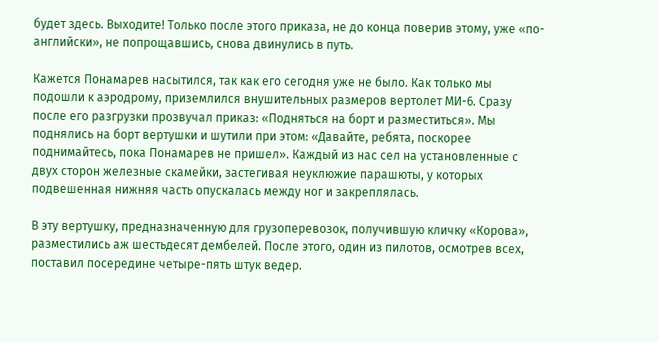будет здесь. Выходите! Только после этого приказа, не до конца поверив этому, уже «по-английски», не попрощавшись, снова двинулись в путь.

Кажется Понамарев насытился, так как его сегодня уже не было. Как только мы подошли к аэродрому, приземлился внушительных размеров вертолет МИ-6. Сразу после его разгрузки прозвучал приказ: «Подняться на борт и разместиться». Мы поднялись на борт вертушки и шутили при этом: «Давайте, ребята, поскорее поднимайтесь, пока Понамарев не пришел». Каждый из нас сел на установленные с двух сторон железные скамейки, застегивая неуклюжие парашюты, у которых подвешенная нижняя часть опускалась между ног и закреплялась.

В эту вертушку, предназначенную для грузоперевозок, получившую кличку «Корова», разместились аж шестьдесят дембелей. После этого, один из пилотов, осмотрев всех, поставил посередине четыре-пять штук ведер.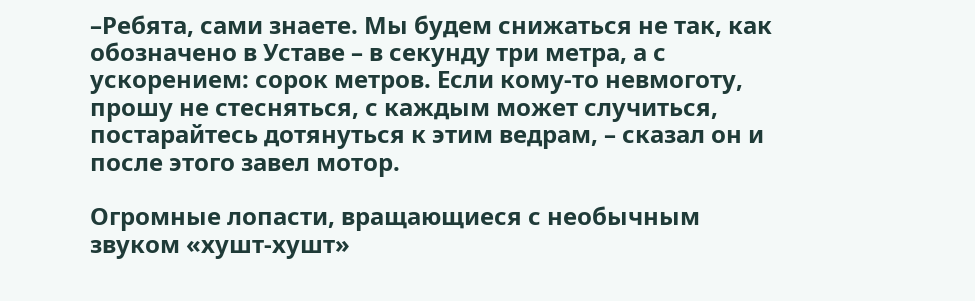–Ребята, сами знаете. Мы будем снижаться не так, как обозначено в Уставе – в секунду три метра, а с ускорением: сорок метров. Если кому-то невмоготу, прошу не стесняться, с каждым может случиться, постарайтесь дотянуться к этим ведрам, – сказал он и после этого завел мотор.

Огромные лопасти, вращающиеся с необычным звуком «хушт-хушт»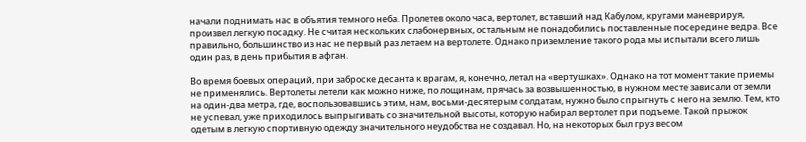начали поднимать нас в объятия темного неба. Пролетев около часа, вертолет, вставший над Кабулом, кругами маневрируя, произвел легкую посадку. Не считая нескольких слабонервных, остальным не понадобились поставленные посередине ведра. Все правильно, большинство из нас не первый раз летаем на вертолете. Однако приземление такого рода мы испытали всего лишь один раз, в день прибытия в афган.

Во время боевых операций, при заброске десанта к врагам, я, конечно, летал на «вертушках». Однако на тот момент такие приемы не применялись. Вертолеты летели как можно ниже, по лощинам, прячась за возвышенностью, в нужном месте зависали от земли на один-два метра, где, воспользовавшись этим, нам, восьми-десятерым солдатам, нужно было спрыгнуть с него на землю. Тем, кто не успевал, уже приходилось выпрыгивать со значительной высоты, которую набирал вертолет при подъеме. Такой прыжок одетым в легкую спортивную одежду значительного неудобства не создавал. Но, на некоторых был груз весом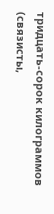тридцать-сорок килограммов (связисты,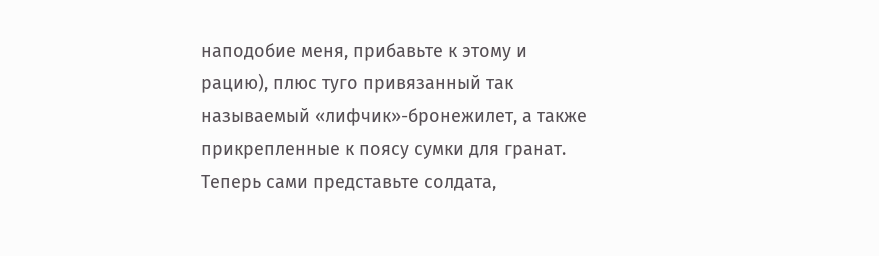наподобие меня, прибавьте к этому и рацию), плюс туго привязанный так называемый «лифчик»-бронежилет, а также прикрепленные к поясу сумки для гранат. Теперь сами представьте солдата,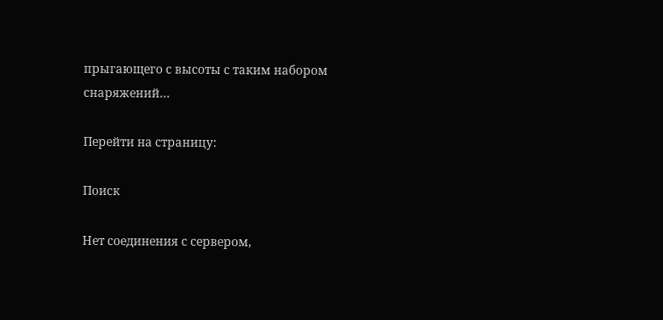прыгающего с высоты с таким набором снаряжений…

Перейти на страницу:

Поиск

Нет соединения с сервером,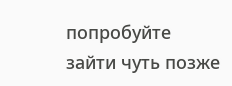попробуйте зайти чуть позже